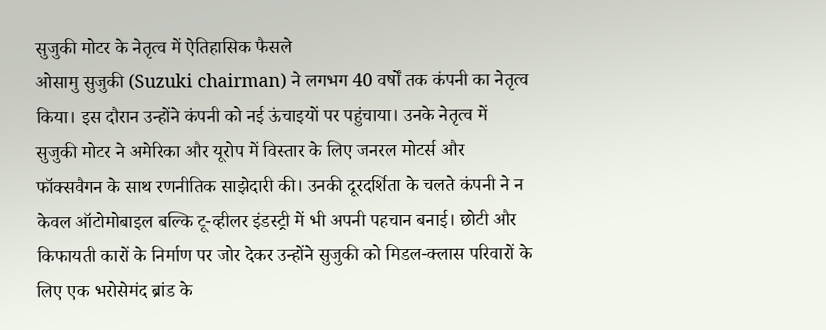सुजुकी मोटर के नेतृत्व में ऐतिहासिक फैसले
ओसामु सुजुकी (Suzuki chairman) ने लगभग 40 वर्षों तक कंपनी का नेतृत्व किया। इस दौरान उन्होंने कंपनी को नई ऊंचाइयों पर पहुंचाया। उनके नेतृत्व में सुजुकी मोटर ने अमेरिका और यूरोप में विस्तार के लिए जनरल मोटर्स और फॉक्सवैगन के साथ रणनीतिक साझेदारी की। उनकी दूरदर्शिता के चलते कंपनी ने न केवल ऑटोमोबाइल बल्कि टू-व्हीलर इंडस्ट्री में भी अपनी पहचान बनाई। छोटी और किफायती कारों के निर्माण पर जोर देकर उन्होंने सुजुकी को मिडल-क्लास परिवारों के लिए एक भरोसेमंद ब्रांड के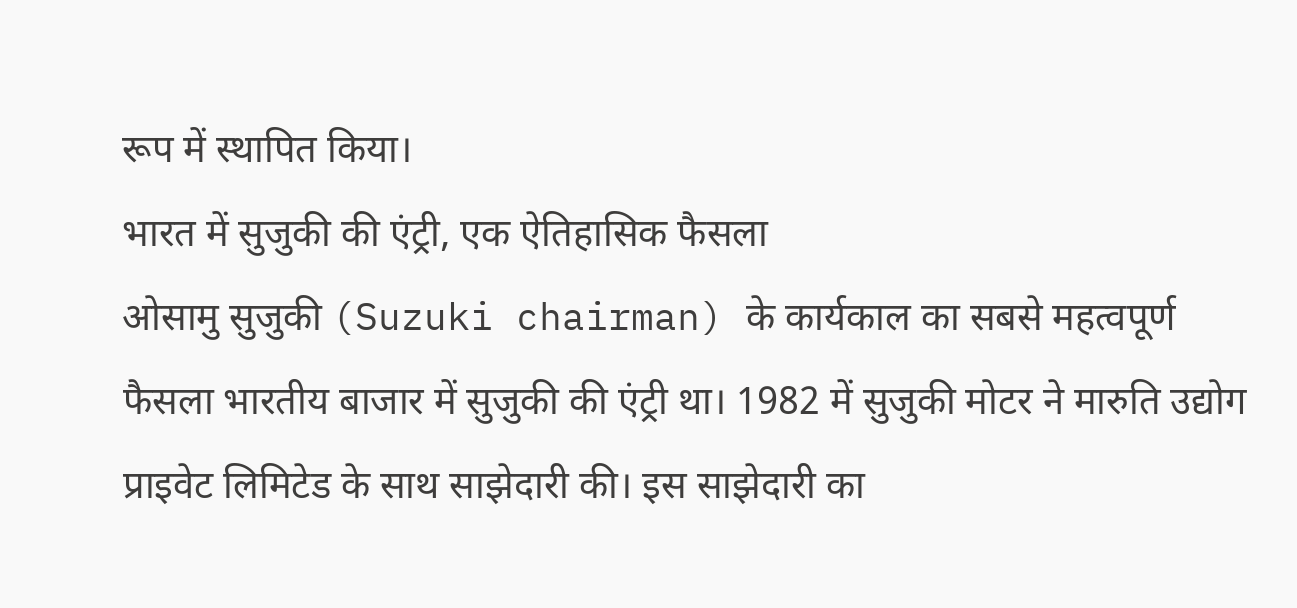रूप में स्थापित किया।
भारत में सुजुकी की एंट्री, एक ऐतिहासिक फैसला
ओसामु सुजुकी (Suzuki chairman) के कार्यकाल का सबसे महत्वपूर्ण फैसला भारतीय बाजार में सुजुकी की एंट्री था। 1982 में सुजुकी मोटर ने मारुति उद्योग प्राइवेट लिमिटेड के साथ साझेदारी की। इस साझेदारी का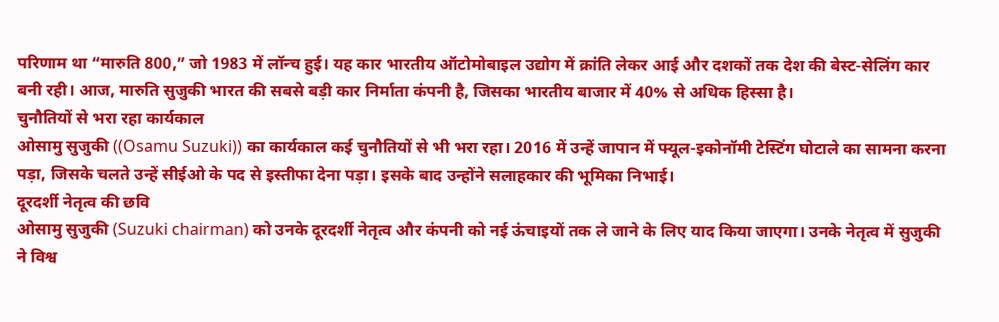परिणाम था “मारुति 800,” जो 1983 में लॉन्च हुई। यह कार भारतीय ऑटोमोबाइल उद्योग में क्रांति लेकर आई और दशकों तक देश की बेस्ट-सेलिंग कार बनी रही। आज, मारुति सुजुकी भारत की सबसे बड़ी कार निर्माता कंपनी है, जिसका भारतीय बाजार में 40% से अधिक हिस्सा है।
चुनौतियों से भरा रहा कार्यकाल
ओसामु सुजुकी ((Osamu Suzuki)) का कार्यकाल कई चुनौतियों से भी भरा रहा। 2016 में उन्हें जापान में फ्यूल-इकोनॉमी टेस्टिंग घोटाले का सामना करना पड़ा, जिसके चलते उन्हें सीईओ के पद से इस्तीफा देना पड़ा। इसके बाद उन्होंने सलाहकार की भूमिका निभाई।
दूरदर्शी नेतृत्व की छवि
ओसामु सुजुकी (Suzuki chairman) को उनके दूरदर्शी नेतृत्व और कंपनी को नई ऊंचाइयों तक ले जाने के लिए याद किया जाएगा। उनके नेतृत्व में सुजुकी ने विश्व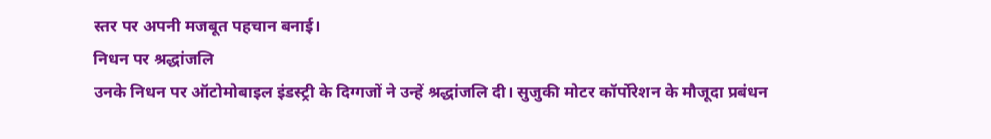स्तर पर अपनी मजबूत पहचान बनाई।
निधन पर श्रद्धांजलि
उनके निधन पर ऑटोमोबाइल इंडस्ट्री के दिग्गजों ने उन्हें श्रद्धांजलि दी। सुजुकी मोटर कॉर्पोरेशन के मौजूदा प्रबंधन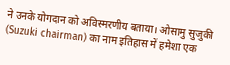ने उनके योगदान को अविस्मरणीय बताया। ओसामु सुजुकी (Suzuki chairman) का नाम इतिहास में हमेशा एक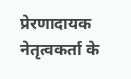प्रेरणादायक नेतृत्वकर्ता के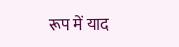रूप में याद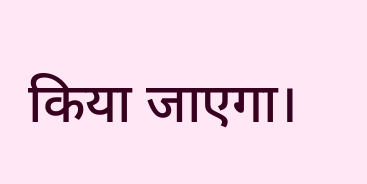किया जाएगा।